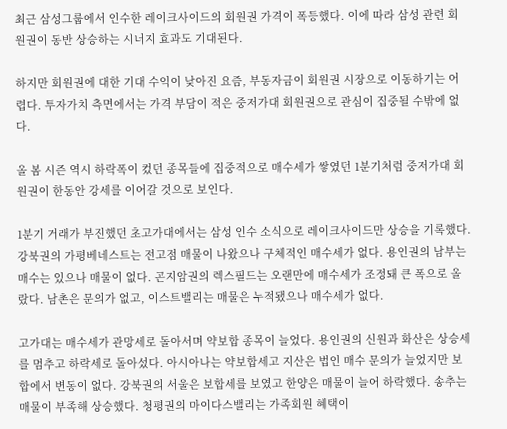최근 삼성그룹에서 인수한 레이크사이드의 회원권 가격이 폭등했다. 이에 따라 삼성 관련 회원권이 동반 상승하는 시너지 효과도 기대된다.

하지만 회원권에 대한 기대 수익이 낮아진 요즘, 부동자금이 회원권 시장으로 이동하기는 어렵다. 투자가치 측면에서는 가격 부담이 적은 중저가대 회원권으로 관심이 집중될 수밖에 없다.

올 봄 시즌 역시 하락폭이 컸던 종목들에 집중적으로 매수세가 쌓였던 1분기처럼 중저가대 회원권이 한동안 강세를 이어갈 것으로 보인다.

1분기 거래가 부진했던 초고가대에서는 삼성 인수 소식으로 레이크사이드만 상승을 기록했다. 강북권의 가평베네스트는 전고점 매물이 나왔으나 구체적인 매수세가 없다. 용인권의 남부는 매수는 있으나 매물이 없다. 곤지암권의 렉스필드는 오랜만에 매수세가 조정돼 큰 폭으로 올랐다. 남촌은 문의가 없고, 이스트밸리는 매물은 누적됐으나 매수세가 없다.

고가대는 매수세가 관망세로 돌아서며 약보합 종목이 늘었다. 용인권의 신원과 화산은 상승세를 멈추고 하락세로 돌아섰다. 아시아나는 약보합세고 지산은 법인 매수 문의가 늘었지만 보합에서 변동이 없다. 강북권의 서울은 보합세를 보였고 한양은 매물이 늘어 하락했다. 송추는 매물이 부족해 상승했다. 청평권의 마이다스밸리는 가족회원 혜택이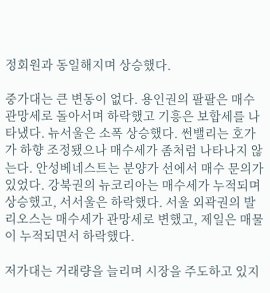정회원과 동일해지며 상승했다.

중가대는 큰 변동이 없다. 용인권의 팔팔은 매수 관망세로 돌아서며 하락했고 기흥은 보합세를 나타냈다. 뉴서울은 소폭 상승했다. 썬밸리는 호가가 하향 조정됐으나 매수세가 좀처럼 나타나지 않는다. 안성베네스트는 분양가 선에서 매수 문의가 있었다. 강북권의 뉴코리아는 매수세가 누적되며 상승했고, 서서울은 하락했다. 서울 외곽권의 발리오스는 매수세가 관망세로 변했고, 제일은 매물이 누적되면서 하락했다.

저가대는 거래량을 늘리며 시장을 주도하고 있지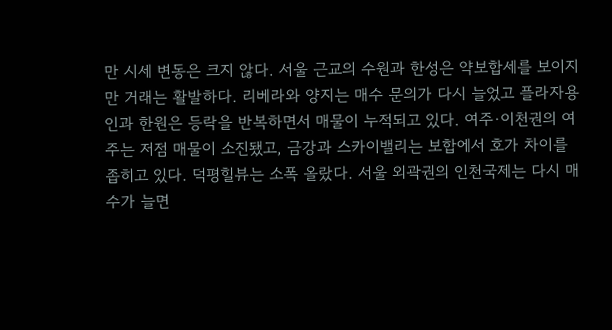만 시세 변동은 크지 않다. 서울 근교의 수원과 한성은 약보합세를 보이지만 거래는 활발하다. 리베라와 양지는 매수 문의가 다시 늘었고 플라자용인과 한원은 등락을 반복하면서 매물이 누적되고 있다. 여주·이천권의 여주는 저점 매물이 소진됐고, 금강과 스카이밸리는 보합에서 호가 차이를 좁히고 있다. 덕평힐뷰는 소폭 올랐다. 서울 외곽권의 인천국제는 다시 매수가 늘면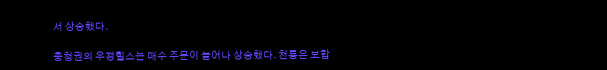서 상승했다.

충청권의 우정힐스는 매수 주문이 늘어나 상승했다. 천룡은 보합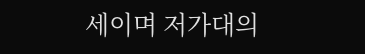세이며 저가대의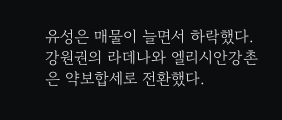유성은 매물이 늘면서 하락했다. 강원권의 라데나와 엘리시안강촌은 약보합세로 전환했다.